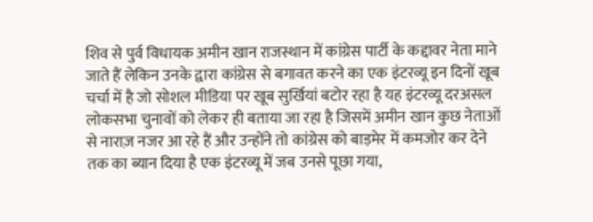शिव से पुर्व विधायक अमीन खान राजस्थान में कांग्रेस पार्टी के कद्दावर नेता माने जाते हैं लेकिन उनके द्वारा कांग्रेस से बगावत करने का एक इंटरव्यू इन दिनों खूब चर्चा में है जो सोशल मीडिया पर खूब सुर्खियां बटोर रहा है यह इंटरव्यू दरअसल लोकसभा चुनावों को लेकर ही बताया जा रहा है जिसमें अमीन खान कुछ नेताओं से नाराज़ नजर आ रहे हैं और उन्होंने तो कांग्रेस को बाड़मेर में कमजोर कर देने तक का ब्यान दिया है एक इंटरव्यू में जब उनसे पूछा गया,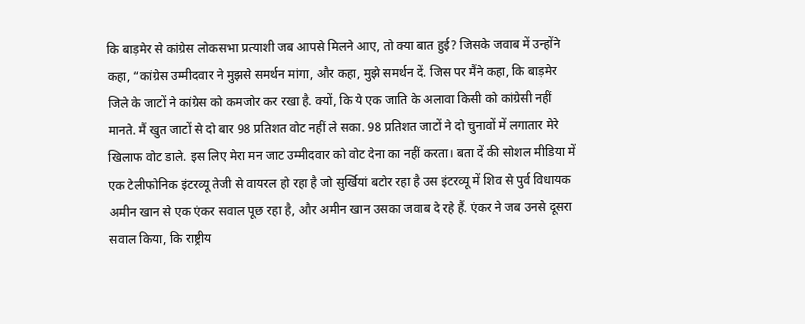कि बाड़मेर से कांग्रेस लोकसभा प्रत्याशी जब आपसे मिलने आए, तो क्या बात हुई? जिसके जवाब में उन्होंने कहा, “कांग्रेस उम्मीदवार ने मुझसे समर्थन मांगा, और कहा, मुझे समर्थन दें. जिस पर मैंने कहा, कि बाड़मेर जिले के जाटों ने कांग्रेस को कमजोर कर रखा है. क्यों, कि ये एक जाति के अलावा किसी को कांग्रेसी नहीं मानते. मैं खुत जाटों से दो बार 98 प्रतिशत वोट नहीं ले सका. 98 प्रतिशत जाटों ने दो चुनावों में लगातार मेरे खिलाफ वोट डाले. इस लिए मेरा मन जाट उम्मीदवार को वोट देना का नहीं करता। बता दें की सोशल मीडिया में एक टेलीफोनिक इंटरव्यू तेजी से वायरल हो रहा है जो सुर्खियां बटोर रहा है उस इंटरव्यू में शिव से पुर्व विधायक अमीन खान से एक एंकर सवाल पूछ रहा है, और अमीन खान उसका जवाब दे रहे हैं. एंकर ने जब उनसे दूसरा सवाल किया, कि राष्ट्रीय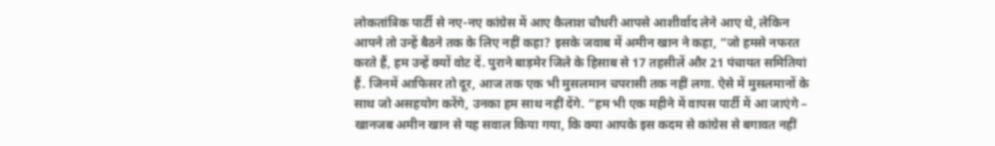लोकतांत्रिक पार्टी से नए-नए कांग्रेस में आए कैलाश चौधरी आपसे आशीर्वाद लेने आए थे, लेकिन आपने तो उन्हें बैठने तक के लिए नहीं कहा? इसके जवाब में अमीन खान ने कहा, “जो हमसे नफरत करते हैं, हम उन्हें क्यों वोट दें. पुराने बाड़मेर जिले के हिसाब से 17 तहसीलें और 21 पंचायत समितियां हैं. जिनमें आफिसर तो दूर, आज तक एक भी मुसलमान चपरासी तक नहीं लगा. ऐसे में मुसलमानों के साथ जो असहयोग करेंगे, उनका हम साथ नहीं देंगे. “हम भी एक महीने में वापस पार्टी में आ जाएंगे – खानजब अमीन खान से यह सवाल किया गया, कि क्या आपके इस कदम से कांग्रेस से बगावत नहीं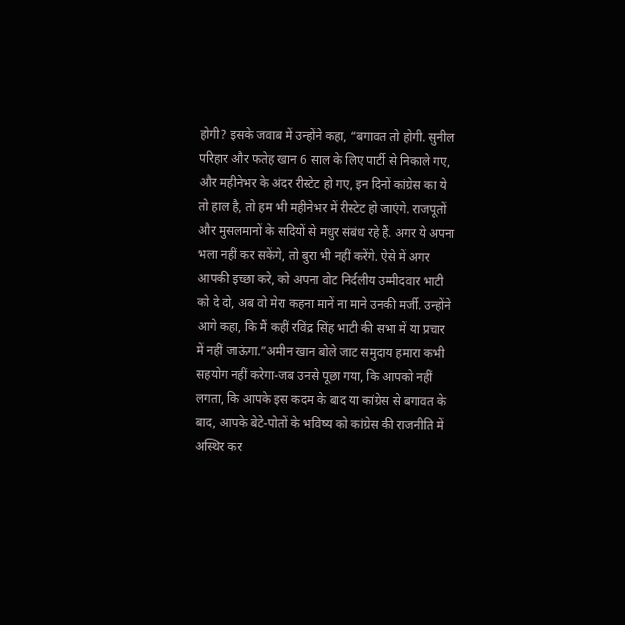होगी? इसके जवाब में उन्होंने कहा, “बगावत तो होगी. सुनील परिहार और फतेह खान 6 साल के लिए पार्टी से निकाले गए, और महीनेभर के अंदर रीस्टेट हो गए, इन दिनों कांग्रेस का ये तो हाल है, तो हम भी महीनेभर में रीस्टेट हो जाएंगे. राजपूतों और मुसलमानों के सदियों से मधुर संबंध रहे हैं. अगर ये अपना भला नहीं कर सकेंगे, तो बुरा भी नहीं करेंगे. ऐसे में अगर आपकी इच्छा करे, को अपना वोट निर्दलीय उम्मीदवार भाटी को दे दो, अब वो मेरा कहना मानें ना माने उनकी मर्जी. उन्होंने आगे कहा, कि मैं कहीं रविंद्र सिंह भाटी की सभा में या प्रचार में नहीं जाऊंगा.”अमीन खान बोले जाट समुदाय हमारा कभी सहयोग नहीं करेगा-जब उनसे पूछा गया, कि आपको नहीं लगता, कि आपके इस कदम के बाद या कांग्रेस से बगावत के बाद, आपके बेटे-पोतों के भविष्य को कांग्रेस की राजनीति में अस्थिर कर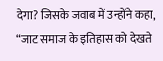देगा? जिसके जवाब में उन्होंने कहा, “जाट समाज के इतिहास को देखते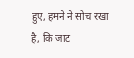हुए, हमने ने सोच रखा है, कि जाट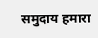समुदाय हमारा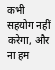कभी सहयोग नहीं करेगा, और ना हम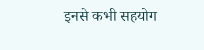इनसे कभी सहयोग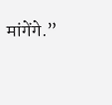मांगेंगे.”